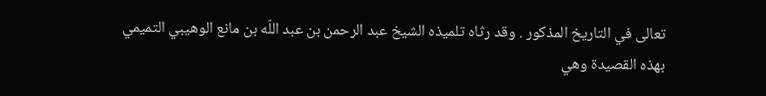تعالى في التاريخ المذكور . وقد رثاه تلميذه الشيخ عبد الرحمن بن عبد اللّه بن مانع الوهيبي التميمي بهذه القصيدة وهي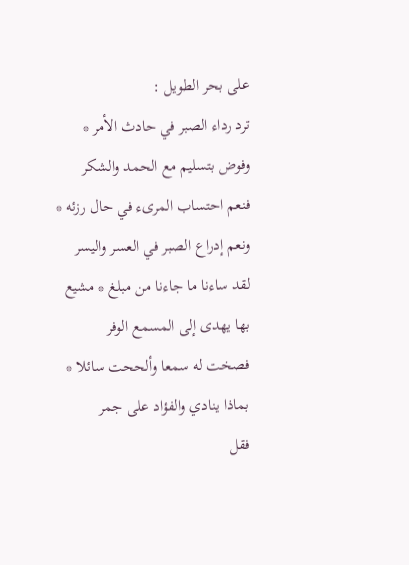على بحر الطويل :
ترد رداء الصبر في حادث الأمر * وفوض بتسليم مع الحمد والشكر
فنعم احتساب المرىء في حال رزئه * ونعم إدراع الصبر في العسر واليسر
لقد ساءنا ما جاءنا من مبلغ * مشيع بها يهدى إلى المسمع الوفر
فصخت له سمعا وألححت سائلا * بماذا ينادي والفؤاد على جمر
فقل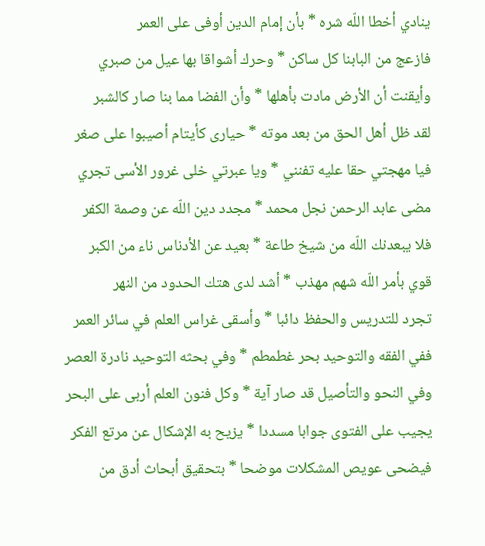ينادي أخطا اللّه شره * بأن إمام الدين أوفى على العمر
فازعج من البابنا كل ساكن * وحرك أشواقا بها عيل من صبري
وأيقنت أن الأرض مادت بأهلها * وأن الفضا مما بنا صار كالشبر
لقد ظل أهل الحق من بعد موته * حيارى كأيتام أصيبوا على صغر
فيا مهجتي حقا عليه تفنني * ويا عبرتي خلى غرور الأسى تجري
مضى عابد الرحمن نجل محمد * مجدد دين اللّه عن وصمة الكفر
فلا يبعدنك اللّه من شيخ طاعة * بعيد عن الأدناس ناء من الكبر
قوي بأمر اللّه شهم مهذب * أشد لدى هتك الحدود من النهر
تجرد للتدريس والحفظ دائبا * وأسقى غراس العلم في سائر العمر
ففي الفقه والتوحيد بحر غطمطم * وفي بحثه التوحيد نادرة العصر
وفي النحو والتأصيل قد صار آية * وكل فنون العلم أربى على البحر
يجيب على الفتوى جوابا مسددا * يزيح به الإشكال عن مرتع الفكر
فيضحى عويص المشكلات موضحا * بتحقيق أبحاث أدق من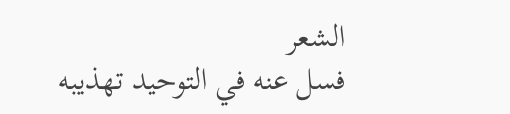الشعر
فسل عنه في التوحيد تهذيبه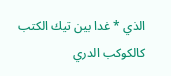الذي * غدا بين تيك الكتب كالكوكب الدري